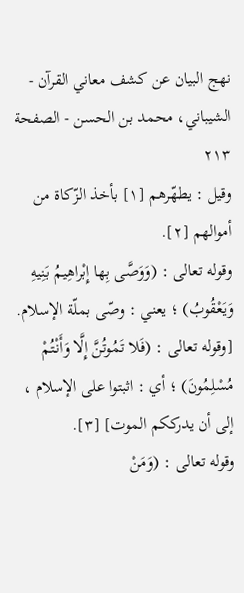نهج البيان عن كشف معاني القرآن - الشيباني، محمد بن الحسن - الصفحة ٢١٣
وقيل : يطهّرهم [١] بأخذ الزّكاة من أموالهم [٢].
وقوله تعالى : (وَوَصَّى بِها إِبْراهِيمُ بَنِيهِ وَيَعْقُوبُ) ؛ يعني : وصّى بملّة الإسلام.
[وقوله تعالى : (فَلا تَمُوتُنَّ إِلَّا وَأَنْتُمْ مُسْلِمُونَ) ؛ أي : اثبتوا على الإسلام ، إلى أن يدرككم الموت] [٣].
وقوله تعالى : (وَمَنْ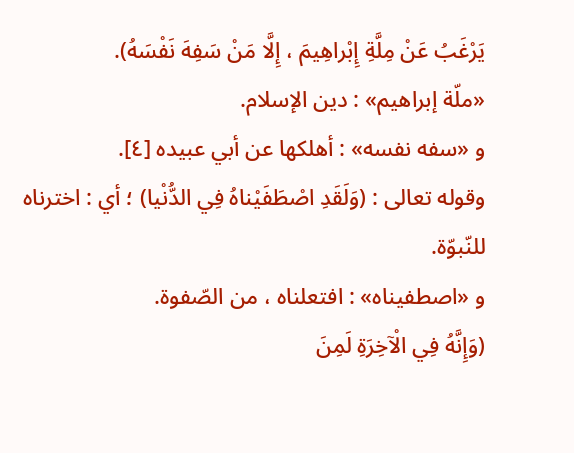يَرْغَبُ عَنْ مِلَّةِ إِبْراهِيمَ ، إِلَّا مَنْ سَفِهَ نَفْسَهُ).
«ملّة إبراهيم» : دين الإسلام.
و «سفه نفسه» : أهلكها عن أبي عبيده [٤].
وقوله تعالى : (وَلَقَدِ اصْطَفَيْناهُ فِي الدُّنْيا) ؛ أي : اخترناه للنّبوّة.
و «اصطفيناه» : افتعلناه ، من الصّفوة.
(وَإِنَّهُ فِي الْآخِرَةِ لَمِنَ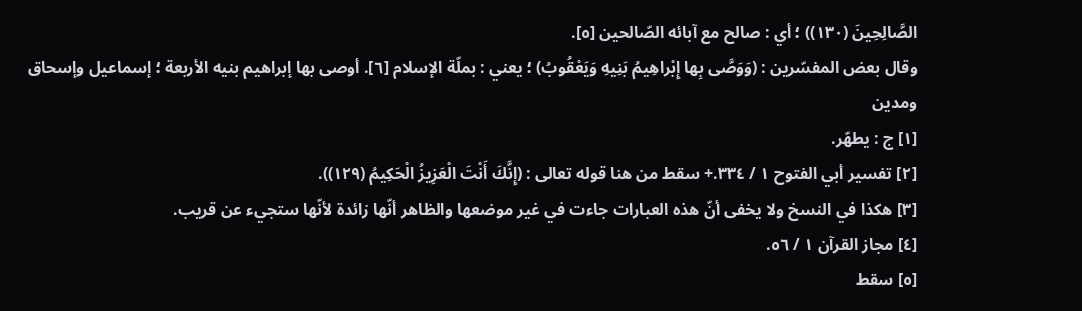الصَّالِحِينَ (١٣٠)) ؛ أي : صالح مع آبائه الصّالحين [٥].
وقال بعض المفسّرين : (وَوَصَّى بِها إِبْراهِيمُ بَنِيهِ وَيَعْقُوبُ) ؛ يعني : بملّة الإسلام [٦]. أوصى بها إبراهيم بنيه الأربعة ؛ إسماعيل وإسحاق ومدين
[١] ج : يطهّر.
[٢] تفسير أبي الفتوح ١ / ٣٣٤.+ سقط من هنا قوله تعالى : (إِنَّكَ أَنْتَ الْعَزِيزُ الْحَكِيمُ (١٢٩)).
[٣] هكذا في النسخ ولا يخفى أنّ هذه العبارات جاءت في غير موضعها والظاهر أنّها زائدة لأنّها ستجيء عن قريب.
[٤] مجاز القرآن ١ / ٥٦.
[٥] سقط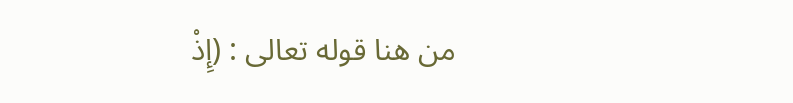من هنا قوله تعالى : (إِذْ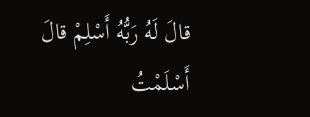قالَ لَهُ رَبُّهُ أَسْلِمْ قالَ أَسْلَمْتُ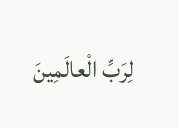لِرَبِّ الْعالَمِينَ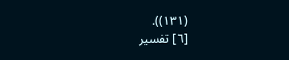(١٣١)).
[٦] تفسير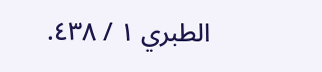الطبري ١ / ٤٣٨.